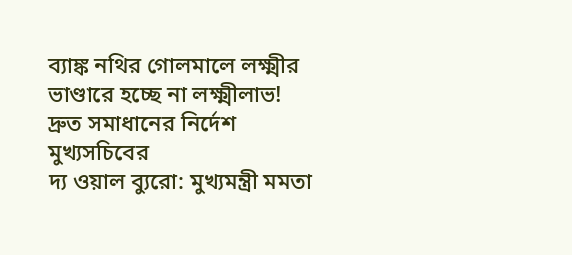ব্যাঙ্ক নথির গোলমালে লক্ষ্মীর ভাণ্ডারে হচ্ছে না লক্ষ্মীলাভ! দ্রুত সমাধানের নির্দেশ মুখ্যসচিবের
দ্য ওয়াল ব্যুরো: মুখ্যমন্ত্রী মমতা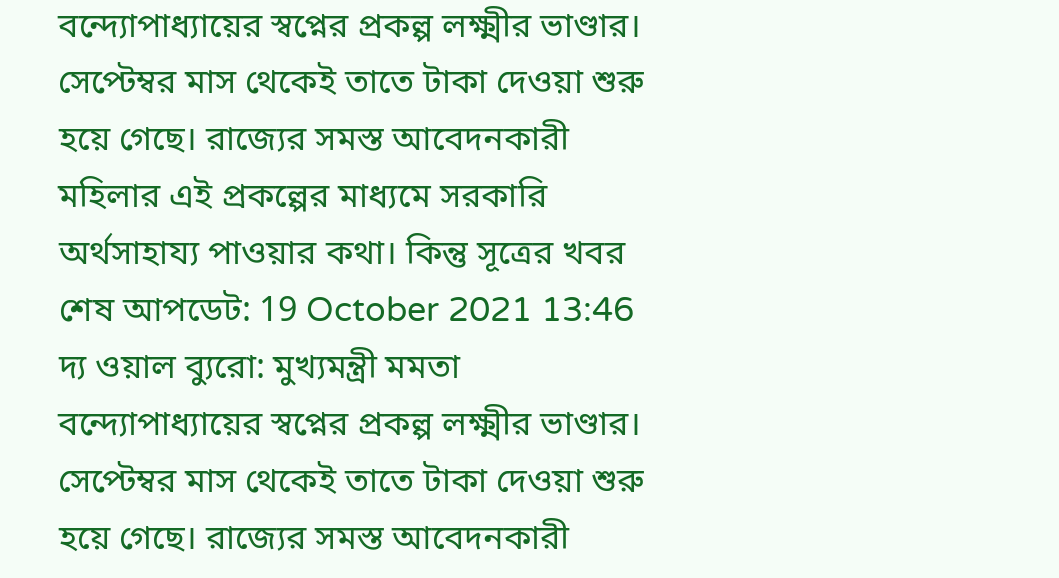বন্দ্যোপাধ্যায়ের স্বপ্নের প্রকল্প লক্ষ্মীর ভাণ্ডার। সেপ্টেম্বর মাস থেকেই তাতে টাকা দেওয়া শুরু হয়ে গেছে। রাজ্যের সমস্ত আবেদনকারী মহিলার এই প্রকল্পের মাধ্যমে সরকারি অর্থসাহায্য পাওয়ার কথা। কিন্তু সূত্রের খবর
শেষ আপডেট: 19 October 2021 13:46
দ্য ওয়াল ব্যুরো: মুখ্যমন্ত্রী মমতা বন্দ্যোপাধ্যায়ের স্বপ্নের প্রকল্প লক্ষ্মীর ভাণ্ডার। সেপ্টেম্বর মাস থেকেই তাতে টাকা দেওয়া শুরু হয়ে গেছে। রাজ্যের সমস্ত আবেদনকারী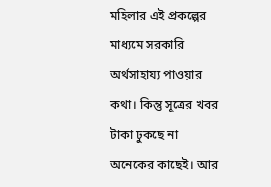মহিলার এই প্রকল্পের মাধ্যমে সরকারি অর্থসাহায্য পাওয়ার কথা। কিন্তু সূত্রের খবর টাকা ঢুকছে না অনেকের কাছেই। আর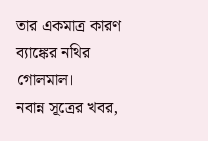তার একমাত্র কারণ ব্যাঙ্কের নথির গোলমাল।
নবান্ন সূত্রের খবর,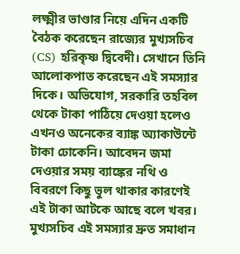লক্ষ্মীর ভাণ্ডার নিয়ে এদিন একটি বৈঠক করেছেন রাজ্যের মুখ্যসচিব (CS) হরিকৃষ্ণ দ্বিবেদী। সেখানে তিনি আলোকপাত করেছেন এই সমস্যার দিকে। অভিযোগ, সরকারি তহবিল থেকে টাকা পাঠিয়ে দেওয়া হলেও এখনও অনেকের ব্যাঙ্ক অ্যাকাউন্টে টাকা ঢোকেনি। আবেদন জমা দেওয়ার সময় ব্যাঙ্কের নথি ও বিবরণে কিছু ভুল থাকার কারণেই এই টাকা আটকে আছে বলে খবর। মুখ্যসচিব এই সমস্যার দ্রুত সমাধান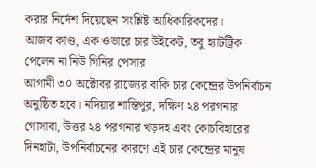করার নির্দেশ দিয়েছেন সংশ্লিষ্ট আধিকারিকদের।
আজব কাণ্ড, এক ওভারে চার উইকেট, তবু হ্যাটট্রিক পেলেন না নিউ গিনির পেসার
আগামী ৩০ অক্টোবর রাজ্যের বাকি চার কেন্দ্রের উপনির্বাচন অনুষ্ঠিত হবে। নদিয়ার শান্তিপুর, দক্ষিণ ২৪ পরগনার গোসাবা, উত্তর ২৪ পরগনার খড়দহ এবং কোচবিহারের দিনহাটা, উপনির্বাচনের কারণে এই চার কেন্দ্রের মানুষ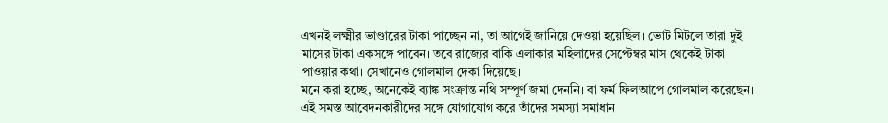এখনই লক্ষ্মীর ভাণ্ডারের টাকা পাচ্ছেন না, তা আগেই জানিয়ে দেওয়া হয়েছিল। ভোট মিটলে তারা দুই মাসের টাকা একসঙ্গে পাবেন। তবে রাজ্যের বাকি এলাকার মহিলাদের সেপ্টেম্বর মাস থেকেই টাকা পাওয়ার কথা। সেখানেও গোলমাল দেকা দিয়েছে।
মনে করা হচ্ছে, অনেকেই ব্যাঙ্ক সংক্রান্ত নথি সম্পূর্ণ জমা দেননি। বা ফর্ম ফিলআপে গোলমাল করেছেন। এই সমস্ত আবেদনকারীদের সঙ্গে যোগাযোগ করে তাঁদের সমস্যা সমাধান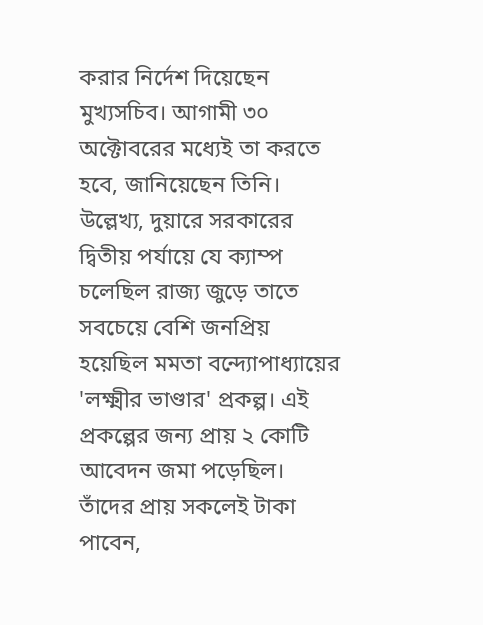করার নির্দেশ দিয়েছেন মুখ্যসচিব। আগামী ৩০ অক্টোবরের মধ্যেই তা করতে হবে, জানিয়েছেন তিনি।
উল্লেখ্য, দুয়ারে সরকারের দ্বিতীয় পর্যায়ে যে ক্যাম্প চলেছিল রাজ্য জুড়ে তাতে সবচেয়ে বেশি জনপ্রিয় হয়েছিল মমতা বন্দ্যোপাধ্যায়ের 'লক্ষ্মীর ভাণ্ডার' প্রকল্প। এই প্রকল্পের জন্য প্রায় ২ কোটি আবেদন জমা পড়েছিল। তাঁদের প্রায় সকলেই টাকা পাবেন,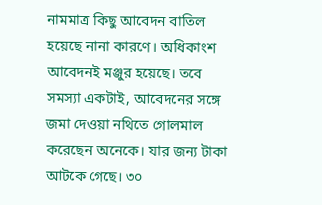নামমাত্র কিছু আবেদন বাতিল হয়েছে নানা কারণে। অধিকাংশ আবেদনই মঞ্জুর হয়েছে। তবে সমস্যা একটাই, আবেদনের সঙ্গে জমা দেওয়া নথিতে গোলমাল করেছেন অনেকে। যার জন্য টাকা আটকে গেছে। ৩০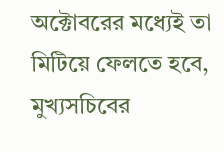অক্টোবরের মধ্যেই তা মিটিয়ে ফেলতে হবে, মুখ্যসচিবের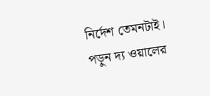নির্দেশ তেমনটাই।
পড়ুন দ্য ওয়ালের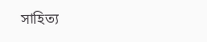সাহিত্য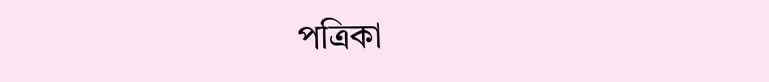পত্রিকা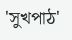'সুখপাঠ'